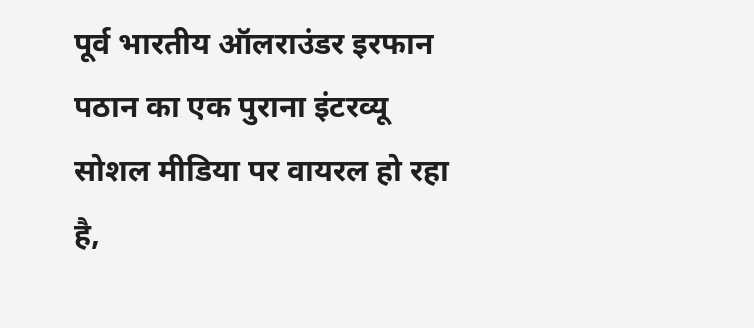पूर्व भारतीय ऑलराउंडर इरफान पठान का एक पुराना इंटरव्यू सोशल मीडिया पर वायरल हो रहा है,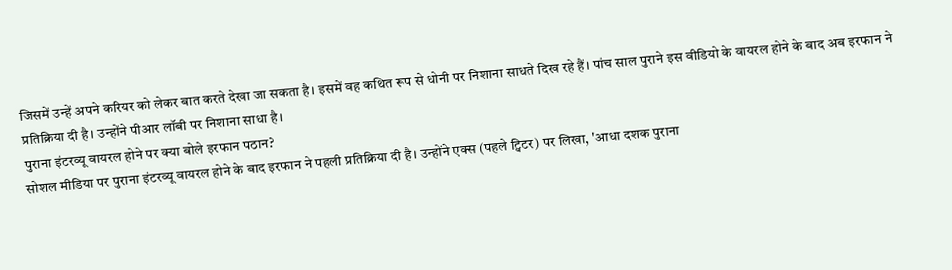जिसमें उन्हें अपने करियर को लेकर बात करते देखा जा सकता है। इसमें वह कथित रूप से धोनी पर निशाना साधते दिख रहे हैं। पांच साल पुराने इस वीडियो के वायरल होने के बाद अब इरफान ने प्रतिक्रिया दी है। उन्होंने पीआर लॉबी पर निशाना साधा है।
पुराना इंटरव्यू वायरल होने पर क्या बोले इरफान पठान?
सोशल मीडिया पर पुराना इंटरव्यू वायरल होने के बाद इरफान ने पहली प्रतिक्रिया दी है। उन्होंने एक्स (पहले ट्विटर) पर लिखा, 'आधा दशक पुराना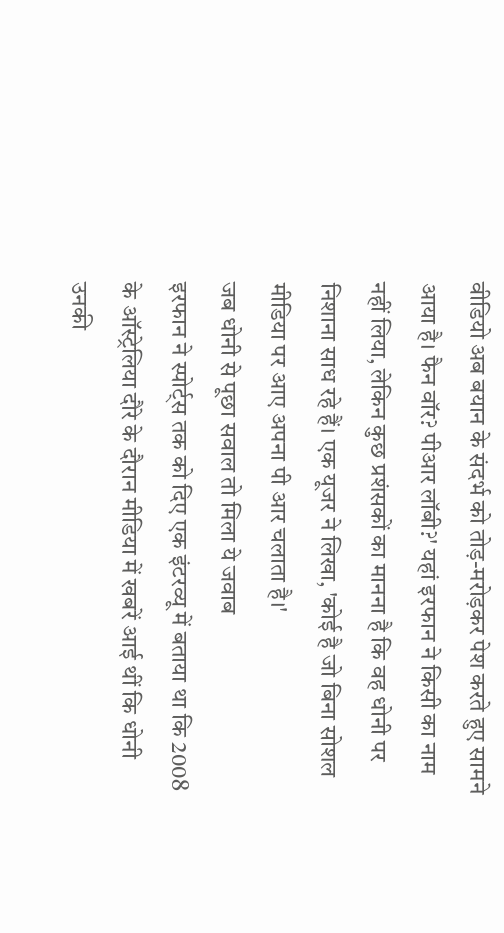वीडियो अब बयान के संदर्भ को तोड़-मरोड़कर पेश करते हुए सामने आया है। फैन वॉर? पीआर लॉबी?' यहां इरफान ने किसी का नाम नहीं लिया, लेकिन कुछ प्रशंसकों का मानना है कि वह धोनी पर निशाना साध रहे हैं। एक यूजर ने लिखा, 'कोई है जो बिना सोशल मीडिया पर आए अपना पी आर चलाता है।'
जब धोनी से पूछा सवाल तो मिला ये जवाब
इरफान ने स्पोर्ट्स तक को दिए एक इंटरव्यू में बताया था कि 2008 के ऑस्ट्रेलिया दौरे के दौरान मीडिया में खबरें आई थीं कि धोनी उनकी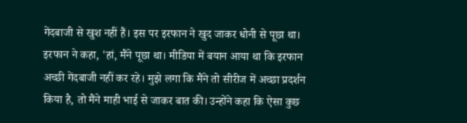गेंदबाजी से खुश नहीं हैं। इस पर इरफान ने खुद जाकर धोनी से पूछा था। इरफान ने कहा, 'हां, मैंने पूछा था। मीडिया में बयान आया था कि इरफान अच्छी गेंदबाजी नहीं कर रहे। मुझे लगा कि मैंने तो सीरीज में अच्छा प्रदर्शन किया है, तो मैंने माही भाई से जाकर बात की। उन्होंने कहा कि ऐसा कुछ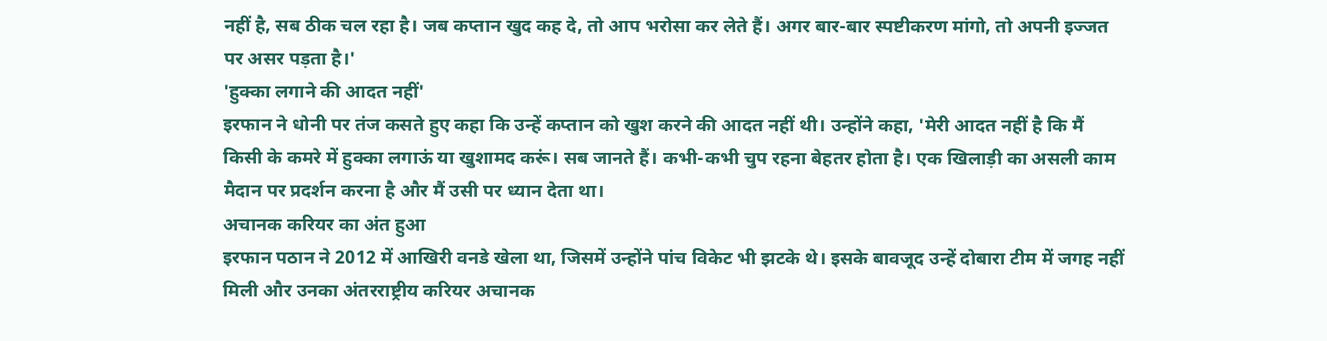नहीं है, सब ठीक चल रहा है। जब कप्तान खुद कह दे, तो आप भरोसा कर लेते हैं। अगर बार-बार स्पष्टीकरण मांगो, तो अपनी इज्जत पर असर पड़ता है।'
'हुक्का लगाने की आदत नहीं'
इरफान ने धोनी पर तंज कसते हुए कहा कि उन्हें कप्तान को खुश करने की आदत नहीं थी। उन्होंने कहा, 'मेरी आदत नहीं है कि मैं किसी के कमरे में हुक्का लगाऊं या खुशामद करूं। सब जानते हैं। कभी-कभी चुप रहना बेहतर होता है। एक खिलाड़ी का असली काम मैदान पर प्रदर्शन करना है और मैं उसी पर ध्यान देता था।
अचानक करियर का अंत हुआ
इरफान पठान ने 2012 में आखिरी वनडे खेला था, जिसमें उन्होंने पांच विकेट भी झटके थे। इसके बावजूद उन्हें दोबारा टीम में जगह नहीं मिली और उनका अंतरराष्ट्रीय करियर अचानक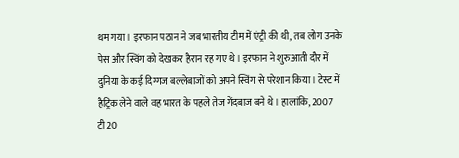थम गया। इरफान पठान ने जब भारतीय टीम में एंट्री की थी, तब लोग उनके पेस और स्विंग को देखकर हैरान रह गए थे। इरफान ने शुरुआती दौर में दुनिया के कई दिग्गज बल्लेबाजों को अपने स्विंग से परेशान किया। टेस्ट में हैट्रिक लेने वाले वह भारत के पहले तेज गेंदबाज बने थे। हालांकि, 2007 टी20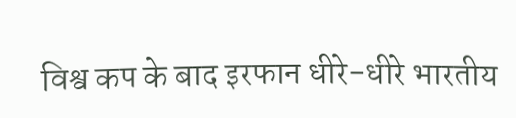विश्व कप के बाद इरफान धीरे-धीरे भारतीय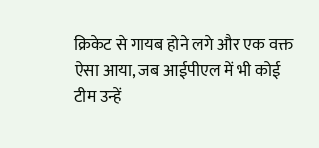क्रिकेट से गायब होने लगे और एक वक्त ऐसा आया, जब आईपीएल में भी कोई टीम उन्हें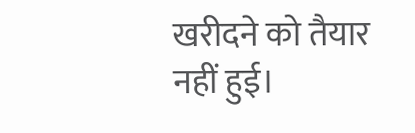खरीदने को तैयार नहीं हुई।